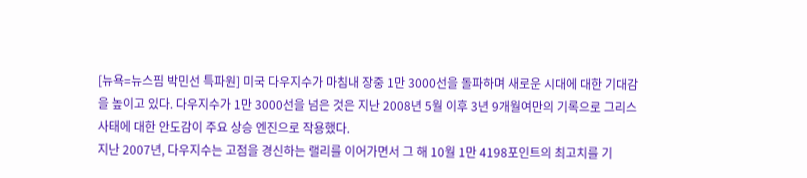[뉴욕=뉴스핌 박민선 특파원] 미국 다우지수가 마침내 장중 1만 3000선을 돌파하며 새로운 시대에 대한 기대감을 높이고 있다. 다우지수가 1만 3000선을 넘은 것은 지난 2008년 5월 이후 3년 9개월여만의 기록으로 그리스 사태에 대한 안도감이 주요 상승 엔진으로 작용했다.
지난 2007년, 다우지수는 고점을 경신하는 랠리를 이어가면서 그 해 10월 1만 4198포인트의 최고치를 기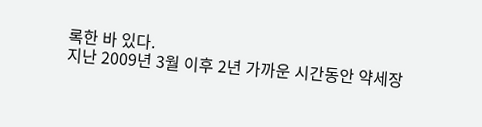록한 바 있다.
지난 2009년 3월 이후 2년 가까운 시간동안 약세장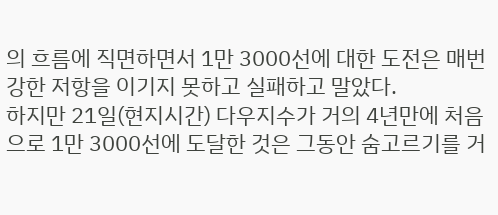의 흐름에 직면하면서 1만 3000선에 대한 도전은 매번 강한 저항을 이기지 못하고 실패하고 말았다.
하지만 21일(현지시간) 다우지수가 거의 4년만에 처음으로 1만 3000선에 도달한 것은 그동안 숨고르기를 거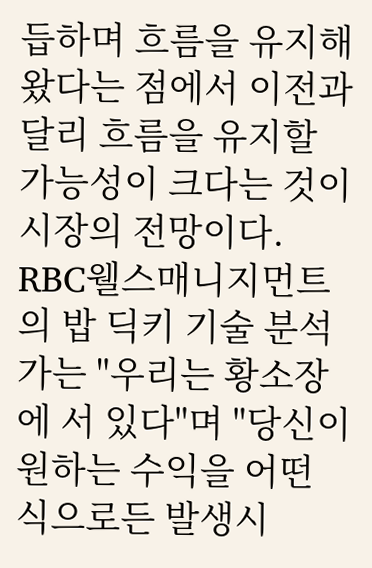듭하며 흐름을 유지해왔다는 점에서 이전과 달리 흐름을 유지할 가능성이 크다는 것이 시장의 전망이다.
RBC웰스매니지먼트의 밥 딕키 기술 분석가는 "우리는 황소장에 서 있다"며 "당신이 원하는 수익을 어떤 식으로든 발생시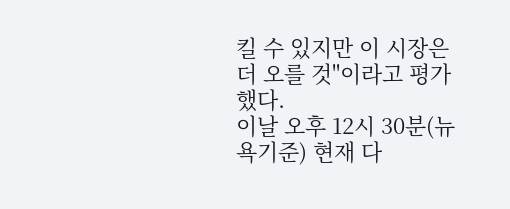킬 수 있지만 이 시장은 더 오를 것"이라고 평가했다.
이날 오후 12시 30분(뉴욕기준) 현재 다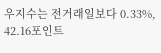우지수는 전거래일보다 0.33%, 42.16포인트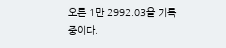오른 1만 2992.03을 기록 중이다.